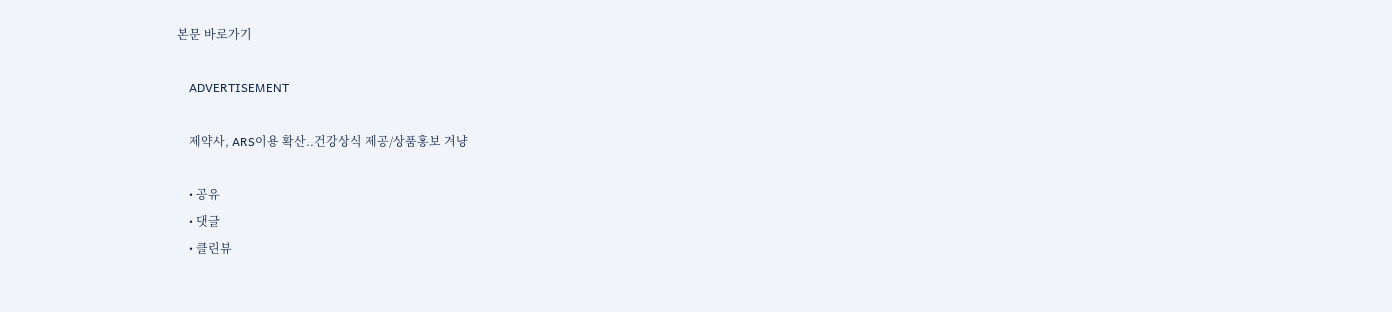본문 바로가기

    ADVERTISEMENT

    제약사, ARS이용 확산..건강상식 제공/상품홍보 겨냥

    • 공유
    • 댓글
    • 클린뷰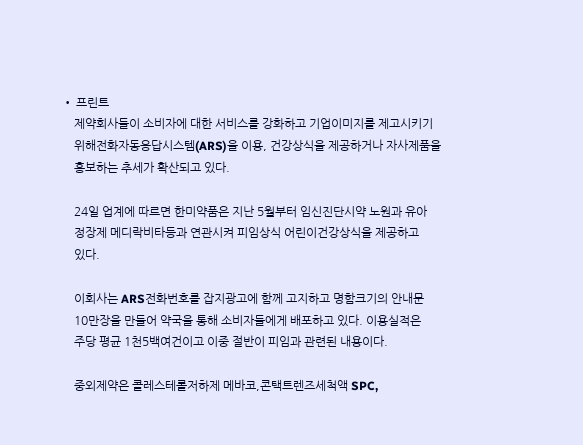• 프린트
    제약회사들이 소비자에 대한 서비스를 강화하고 기업이미지를 제고시키기
    위해전화자동응답시스템(ARS)을 이용, 건강상식을 제공하거나 자사제품을
    홍보하는 추세가 확산되고 있다.

    24일 업계에 따르면 한미약품은 지난 5월부터 임신진단시약 노원과 유아
    정장제 메디락비타등과 연관시켜 피임상식 어린이건강상식을 제공하고
    있다.

    이회사는 ARS전화번호를 잡지광고에 함께 고지하고 명함크기의 안내문
    10만장을 만들어 약국을 통해 소비자들에게 배포하고 있다. 이용실적은
    주당 평균 1천5백여건이고 이중 절반이 피임과 관련된 내용이다.

    중외제약은 콜레스테롤저하제 메바코,콘택트렌즈세척액 SPC,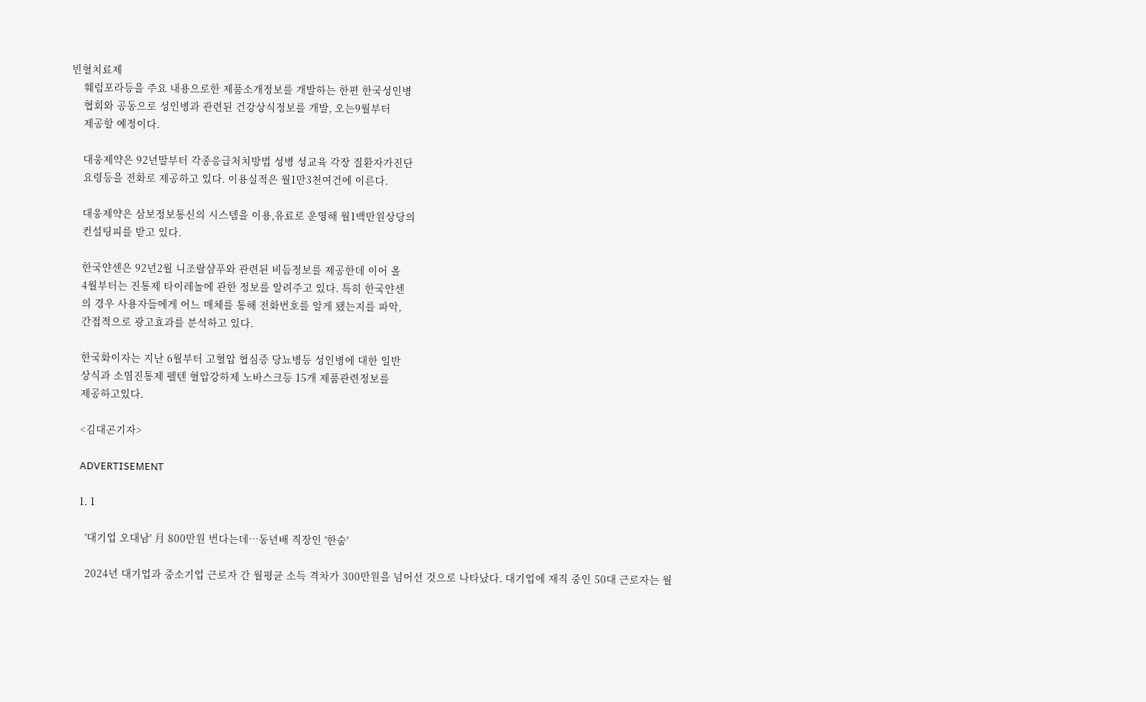빈혈치료제
    훼럼포라등을 주요 내용으로한 제품소개정보를 개발하는 한편 한국성인병
    협회와 공동으로 성인병과 관련된 건강상식정보를 개발, 오는9월부터
    제공할 예정이다.

    대웅제약은 92년말부터 각종응급처치방법 성병 성교육 각장 질환자가진단
    요령등을 전화로 제공하고 있다. 이용실적은 월1만3천여건에 이른다.

    대웅제약은 삼보정보통신의 시스템을 이용,유료로 운영해 월1백만원상당의
    컨설팅피를 받고 있다.

    한국얀센은 92년2월 니조랄샴푸와 관련된 비듬정보를 제공한데 이어 올
    4월부터는 진통제 타이레놀에 관한 정보를 알려주고 있다. 특히 한국얀센
    의 경우 사용자들에게 어느 매체를 통해 전화번호를 알게 됐는지를 파악,
    간접적으로 광고효과를 분석하고 있다.

    한국화이자는 지난 6월부터 고혈압 협심증 당뇨병등 성인병에 대한 일반
    상식과 소염진통제 펠텐 혈압강하제 노바스크등 15개 제품관련정보를
    제공하고있다.

    <김대곤기자>

    ADVERTISEMENT

    1. 1

      '대기업 오대남' 月 800만원 번다는데…동년배 직장인 '한숨'

      2024년 대기업과 중소기업 근로자 간 월평균 소득 격차가 300만원을 넘어선 것으로 나타났다. 대기업에 재직 중인 50대 근로자는 월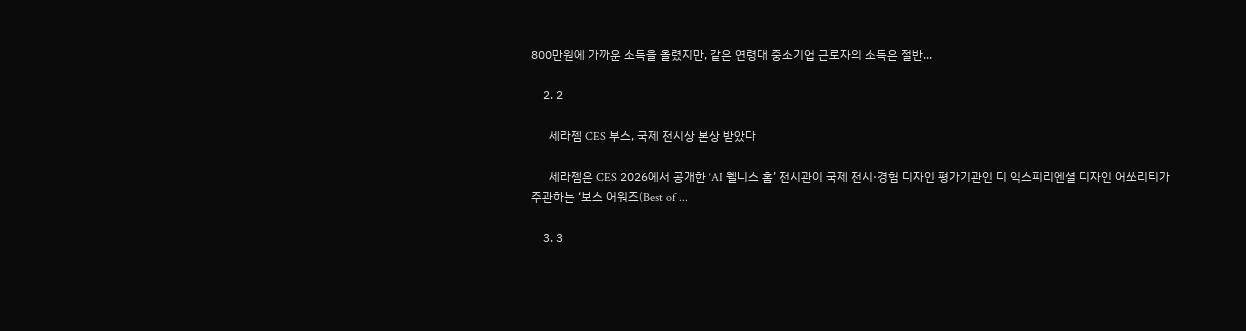800만원에 가까운 소득을 올렸지만, 같은 연령대 중소기업 근로자의 소득은 절반...

    2. 2

      세라젬 CES 부스, 국제 전시상 본상 받았다

      세라젬은 CES 2026에서 공개한 ‘AI 웰니스 홈’ 전시관이 국제 전시·경험 디자인 평가기관인 디 익스피리엔셜 디자인 어쏘리티가 주관하는 ‘보스 어워즈(Best of ...

    3. 3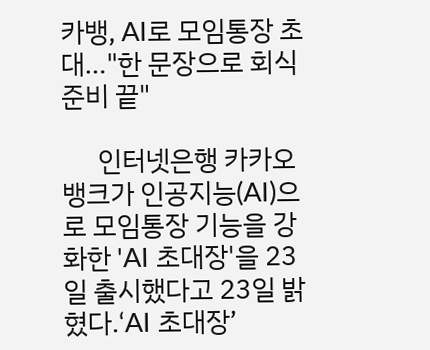카뱅, AI로 모임통장 초대…"한 문장으로 회식 준비 끝"

      인터넷은행 카카오뱅크가 인공지능(AI)으로 모임통장 기능을 강화한 'AI 초대장'을 23일 출시했다고 23일 밝혔다.‘AI 초대장’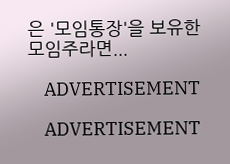은 '모임통장'을 보유한 모임주라면...

    ADVERTISEMENT

    ADVERTISEMENT